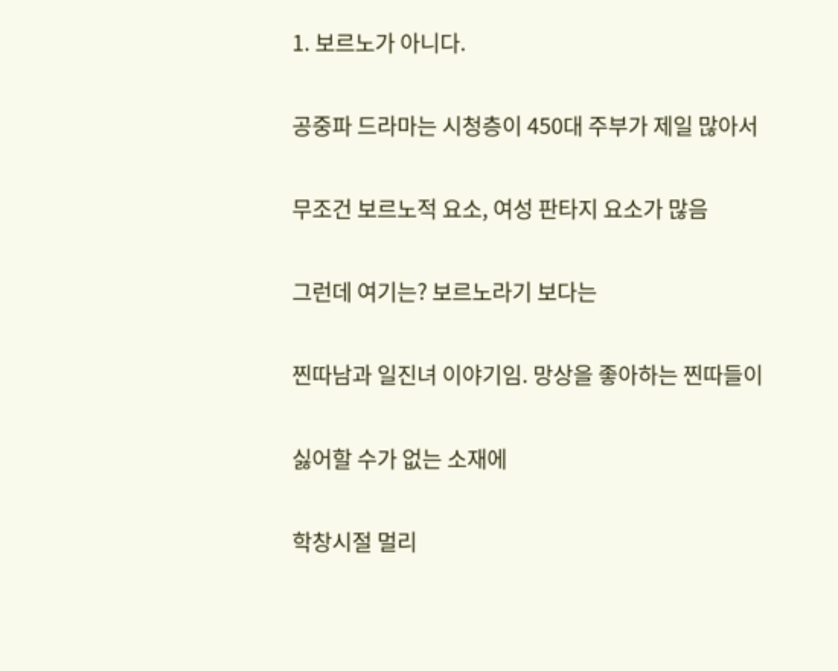1. 보르노가 아니다.

공중파 드라마는 시청층이 450대 주부가 제일 많아서

무조건 보르노적 요소, 여성 판타지 요소가 많음

그런데 여기는? 보르노라기 보다는

찐따남과 일진녀 이야기임. 망상을 좋아하는 찐따들이

싫어할 수가 없는 소재에

학창시절 멀리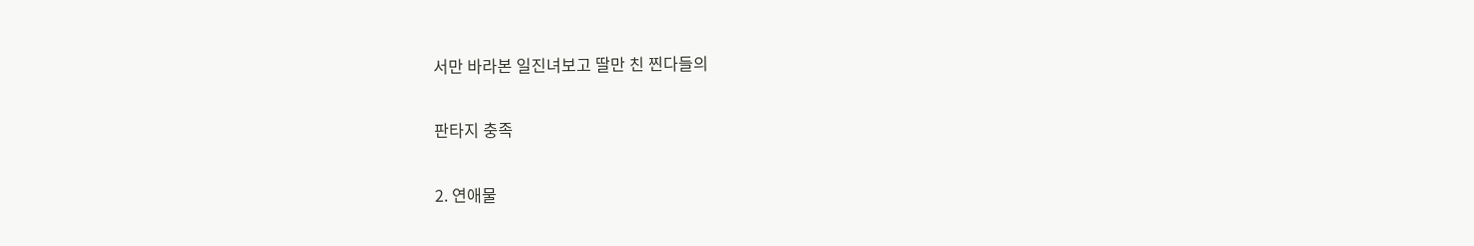서만 바라본 일진녀보고 딸만 친 찐다들의

판타지 충족

2. 연애물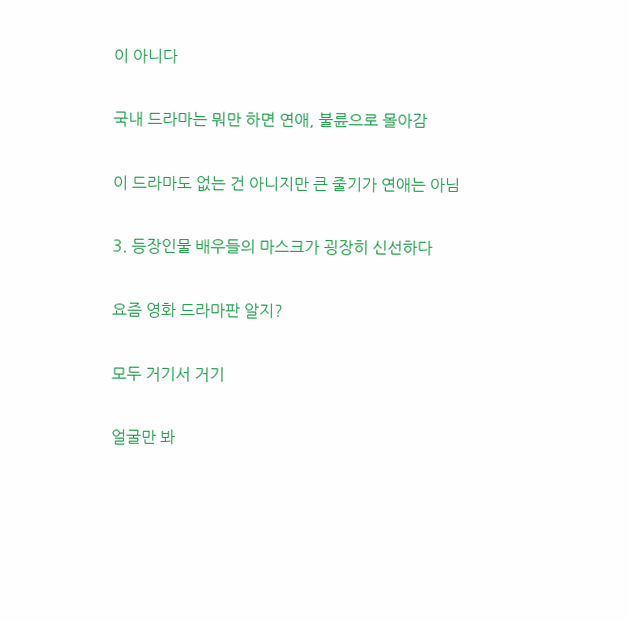이 아니다

국내 드라마는 뭐만 하면 연애, 불륜으로 몰아감

이 드라마도 없는 건 아니지만 큰 줄기가 연애는 아님

3. 등장인물 배우들의 마스크가 굉장히 신선하다

요즘 영화 드라마판 알지?

모두 거기서 거기

얼굴만 봐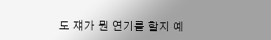도 쟤가 뭔 연기를 할지 예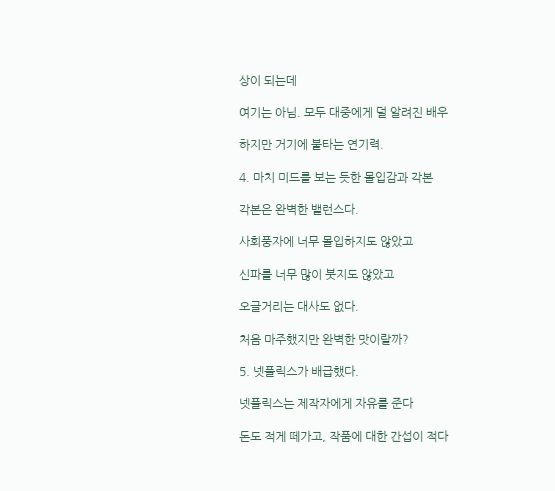상이 되는데

여기는 아님. 모두 대중에게 덜 알려진 배우

하지만 거기에 불타는 연기력.

4. 마치 미드를 보는 듯한 몰입감과 각본

각본은 완벽한 밸런스다.

사회풍자에 너무 몰입하지도 않았고

신파를 너무 많이 붓지도 않았고

오글거리는 대사도 없다.

처음 마주했지만 완벽한 맛이랄까?

5. 넷플릭스가 배급했다.

넷플릭스는 제작자에게 자유를 준다

돈도 적게 떼가고, 작품에 대한 간섭이 적다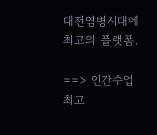대전염병시대에 최고의 플랫폼.

==> 인간수업 최고